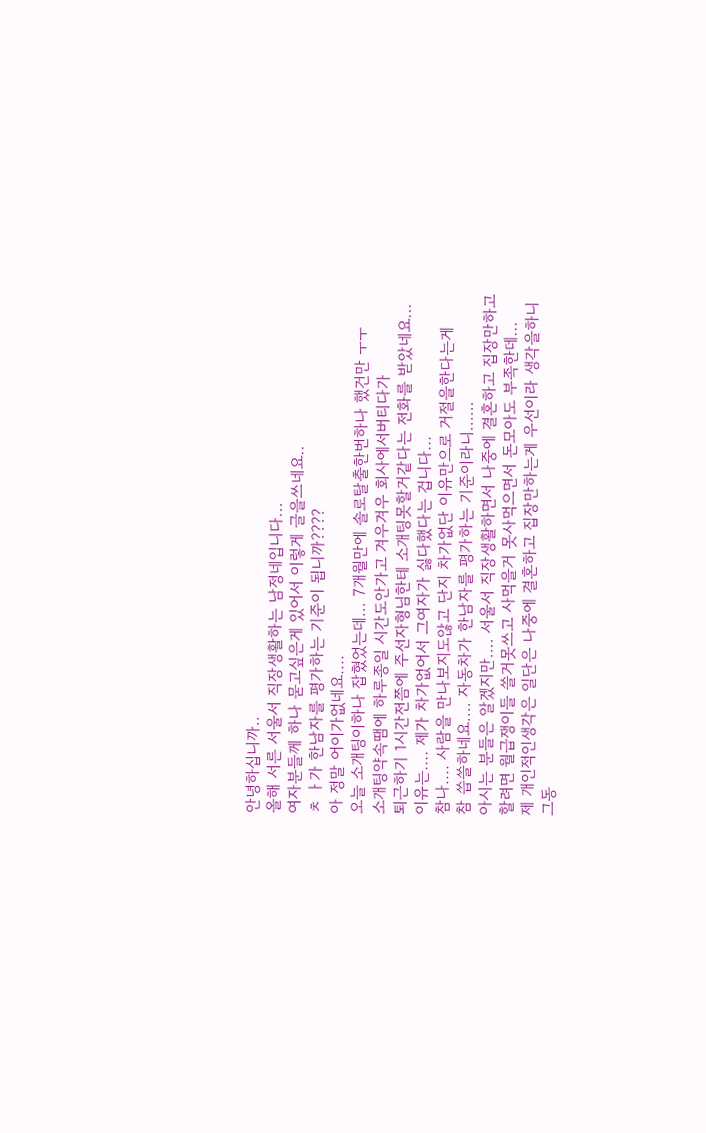안녕하십니까..
올해 서른 서울서 직장생활하는 남정네입니다...
여자분들께 하나 묻고싶은게 있어서 이렇게 글을쓰네요..
ㅊ ㅏ가 한남자를 평가하는 기준이 됩니까????
아 정말 어이가없네요....
오늘 소개팅이하나 잡혔었는데... 7개월만에 솔로탈출한번하나 했건만 ㅜㅜ
소개팅약속땜에 하루종일 시간도안가고 겨우겨우 회사에서버티다가
퇴근하기 1시간전쯤에 주선자형님한테 소개팅못할거같다는 전화를 받았네요...
이유는.... 제가 차가없어서 그여자가 싫다했다는 겁니다...
참나.... 사람을 만나보지도않고 단지 차가없단 이유만으로 거절을한다는게
참 씁쓸하네요.... 자동차가 한남자를 평가하는 기준이라니......
아시는 분들은 알겠지만.... 서울서 직장생활하면서 나중에 결혼하고 집장만하고
할려면 월급쟁이들 쓸거못쓰고 사먹을거 못사먹으면서 돈모아도 부족한데...
제 개인적인생각은 일단은 나중에 결혼하고 집장만하는게 우선이라 생각을하니
그동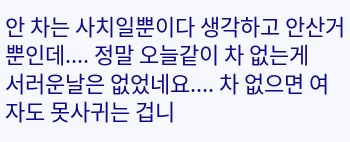안 차는 사치일뿐이다 생각하고 안산거뿐인데.... 정말 오늘같이 차 없는게
서러운날은 없었네요.... 차 없으면 여자도 못사귀는 겁니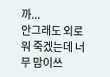까...
안그래도 외로워 죽겠는데 너무 맘이쓰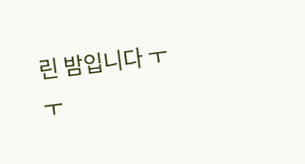린 밤입니다 ㅜㅜ